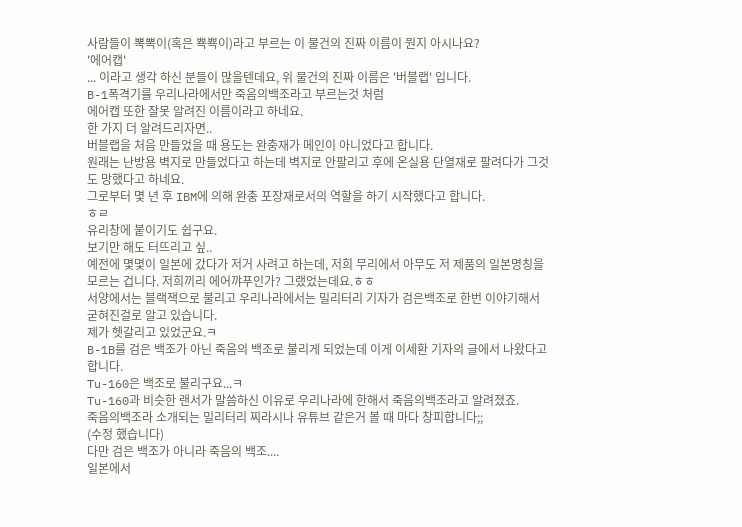사람들이 뽁뽁이(혹은 뾱뾱이)라고 부르는 이 물건의 진짜 이름이 뭔지 아시나요?
'에어캡'
... 이라고 생각 하신 분들이 많을텐데요, 위 물건의 진짜 이름은 '버블랩' 입니다.
B-1폭격기를 우리나라에서만 죽음의백조라고 부르는것 처럼
에어캡 또한 잘못 알려진 이름이라고 하네요.
한 가지 더 알려드리자면..
버블랩을 처음 만들었을 때 용도는 완충재가 메인이 아니었다고 합니다.
원래는 난방용 벽지로 만들었다고 하는데 벽지로 안팔리고 후에 온실용 단열재로 팔려다가 그것도 망했다고 하네요.
그로부터 몇 년 후 IBM에 의해 완충 포장재로서의 역할을 하기 시작했다고 합니다.
ㅎㄹ
유리창에 붙이기도 쉽구요.
보기만 해도 터뜨리고 싶..
예전에 몇몇이 일본에 갔다가 저거 사려고 하는데, 저희 무리에서 아무도 저 제품의 일본명칭을 모르는 겁니다. 저희끼리 에어꺄푸인가? 그랬었는데요.ㅎㅎ
서양에서는 블랙잭으로 불리고 우리나라에서는 밀리터리 기자가 검은백조로 한번 이야기해서 굳혀진걸로 알고 있습니다.
제가 헷갈리고 있었군요.ㅋ
B-1B를 검은 백조가 아닌 죽음의 백조로 불리게 되었는데 이게 이세환 기자의 글에서 나왔다고 합니다.
Tu-160은 백조로 불리구요...ㅋ
Tu-160과 비슷한 랜서가 말씀하신 이유로 우리나라에 한해서 죽음의백조라고 알려졌죠.
죽음의백조라 소개되는 밀리터리 찌라시나 유튜브 같은거 볼 때 마다 창피합니다;;
(수정 했습니다)
다만 검은 백조가 아니라 죽음의 백조....
일본에서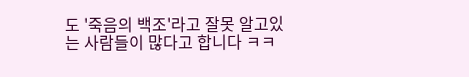도 '죽음의 백조'라고 잘못 알고있는 사람들이 많다고 합니다 ㅋㅋ